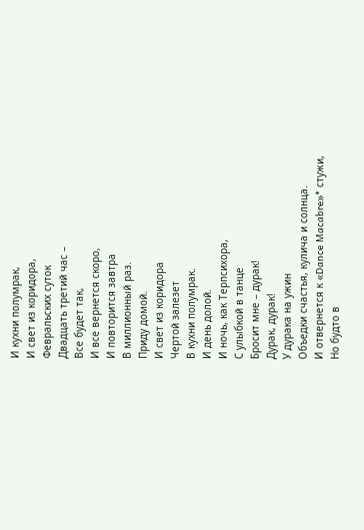И кухни полумрак,
И свет из коридора,
Февральских суток
Двадцать третий час –
Все будет так,
И все вернется скоро,
И повторится завтра
В миллионный раз.
Приду домой.
И свет из коридора
Чертой залезет
В кухни полумрак.
И день долой.
И ночь, как Терпсихора,
С улыбкой в танце
Бросит мне – дурак!
Дурак, дурак!
У дурака на ужин
Объедки счастья, кулича и солнца.
И отвернется к «Dance Macabre»* стужи,
Но будто в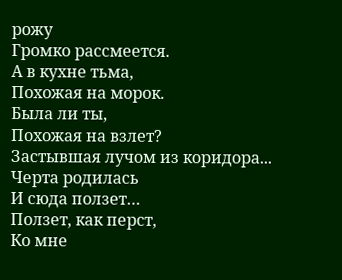рожу
Громко рассмеется.
А в кухне тьма,
Похожая на морок.
Была ли ты,
Похожая на взлет?
Застывшая лучом из коридора...
Черта родилась
И сюда ползет…
Ползет, как перст,
Ко мне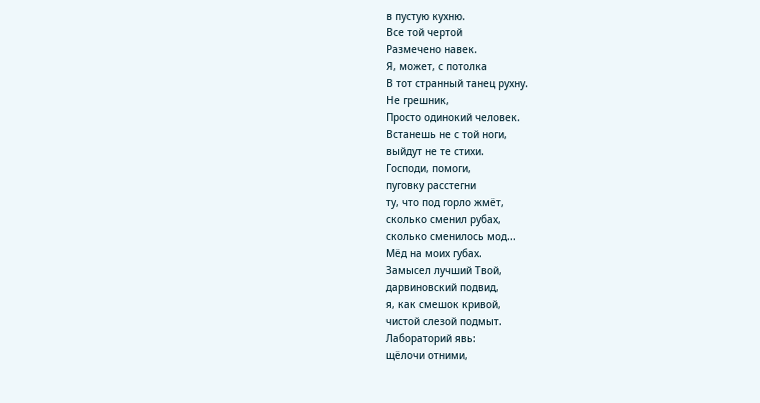в пустую кухню.
Все той чертой
Размечено навек.
Я, может, с потолка
В тот странный танец рухну.
Не грешник,
Просто одинокий человек.
Встанешь не с той ноги,
выйдут не те стихи.
Господи, помоги,
пуговку расстегни
ту, что под горло жмёт,
сколько сменил рубах,
сколько сменилось мод...
Мёд на моих губах.
Замысел лучший Твой,
дарвиновский подвид,
я, как смешок кривой,
чистой слезой подмыт.
Лабораторий явь:
щёлочи отними,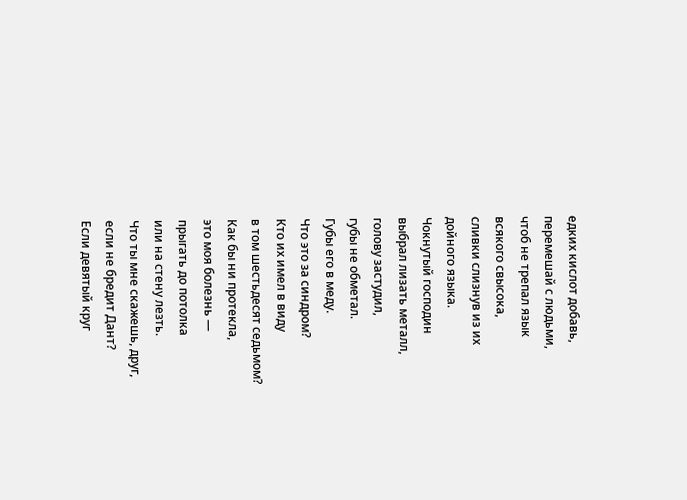едких кислот добавь,
перемешай с людьми,
чтоб не трепал язык
всякого свысока,
сливки слизнув из их
дойного языка.
Чокнутый господин
выбрал лизать металл,
голову застудил,
губы не обметал.
Губы его в меду.
Что это за синдром?
Кто их имел в виду
в том шестьдесят седьмом?
Как бы ни протекла,
это моя болезнь —
прыгать до потолка
или на стену лезть.
Что ты мне скажешь, друг,
если не бредит Дант?
Если девятый круг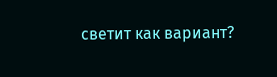светит как вариант?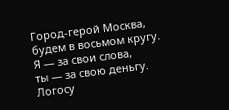Город-герой Москва,
будем в восьмом кругу.
Я — за свои слова,
ты — за свою деньгу.
Логосу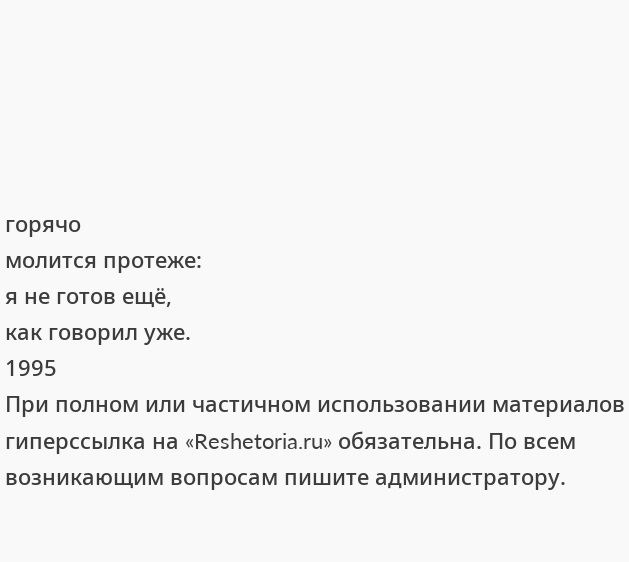горячо
молится протеже:
я не готов ещё,
как говорил уже.
1995
При полном или частичном использовании материалов гиперссылка на «Reshetoria.ru» обязательна. По всем возникающим вопросам пишите администратору.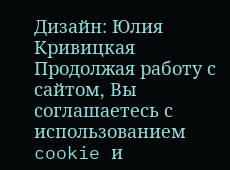Дизайн: Юлия Кривицкая
Продолжая работу с сайтом, Вы соглашаетесь с использованием cookie и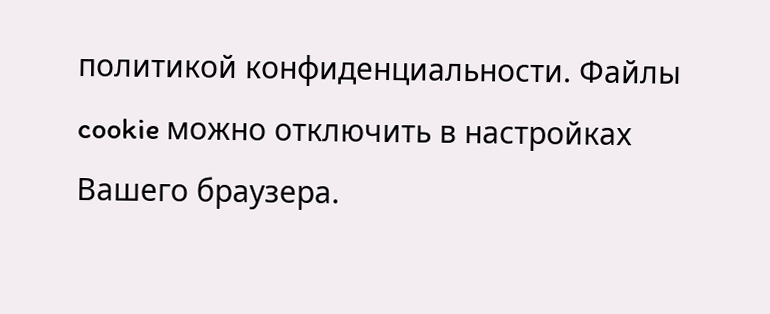политикой конфиденциальности. Файлы cookie можно отключить в настройках Вашего браузера.